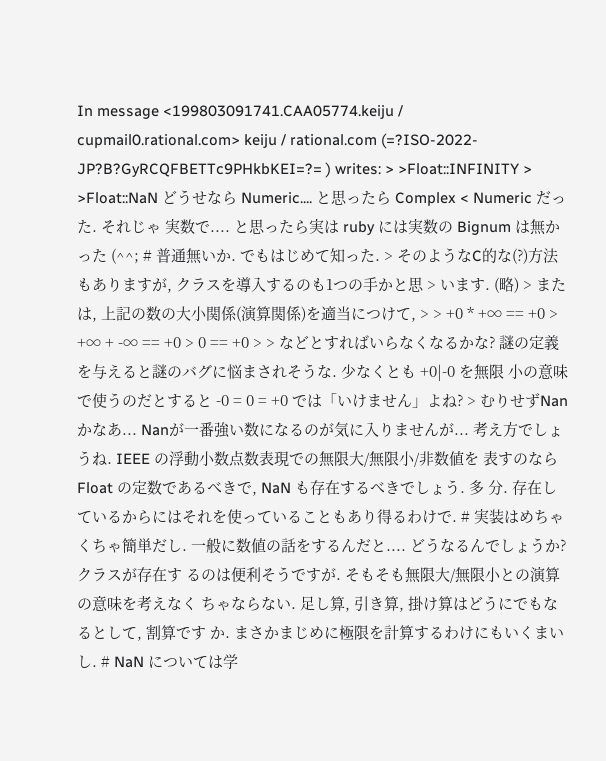In message <199803091741.CAA05774.keiju / cupmail0.rational.com> keiju / rational.com (=?ISO-2022-JP?B?GyRCQFBETTc9PHkbKEI=?= ) writes: > >Float::INFINITY > >Float::NaN どうせなら Numeric.... と思ったら Complex < Numeric だった. それじゃ 実数で.... と思ったら実は ruby には実数の Bignum は無かった (^^; # 普通無いか. でもはじめて知った. > そのようなC的な(?)方法もありますが, クラスを導入するのも1つの手かと思 > います. (略) > または, 上記の数の大小関係(演算関係)を適当につけて, > > +0 * +∞ == +0 > +∞ + -∞ == +0 > 0 == +0 > > などとすればいらなくなるかな? 謎の定義を与えると謎のバグに悩まされそうな. 少なくとも +0|-0 を無限 小の意味で使うのだとすると -0 = 0 = +0 では「いけません」よね? > むりせずNanかなあ... Nanが一番強い数になるのが気に入りませんが... 考え方でしょうね. IEEE の浮動小数点数表現での無限大/無限小/非数値を 表すのなら Float の定数であるべきで, NaN も存在するべきでしょう. 多 分. 存在しているからにはそれを使っていることもあり得るわけで. # 実装はめちゃくちゃ簡単だし. 一般に数値の話をするんだと.... どうなるんでしょうか? クラスが存在す るのは便利そうですが. そもそも無限大/無限小との演算の意味を考えなく ちゃならない. 足し算, 引き算, 掛け算はどうにでもなるとして, 割算です か. まさかまじめに極限を計算するわけにもいくまいし. # NaN については学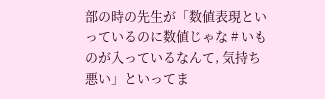部の時の先生が「数値表現といっているのに数値じゃな # いものが入っているなんて, 気持ち悪い」といってま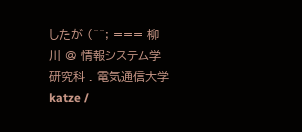したが (^^; === 柳川 @ 情報システム学研究科 . 電気通信大学 katze /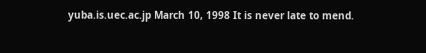yuba.is.uec.ac.jp March 10, 1998 It is never late to mend.